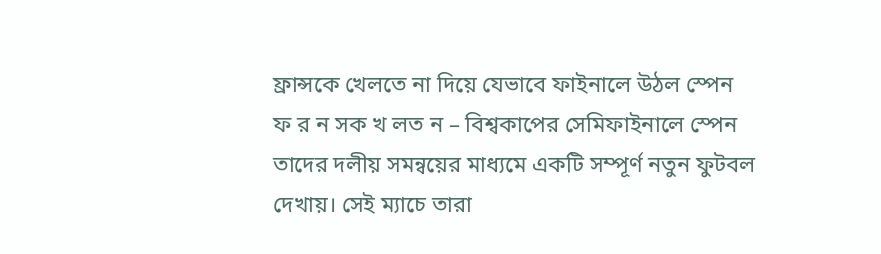ফ্রান্সকে খেলতে না দিয়ে যেভাবে ফাইনালে উঠল স্পেন
ফ র ন সক খ লত ন – বিশ্বকাপের সেমিফাইনালে স্পেন তাদের দলীয় সমন্বয়ের মাধ্যমে একটি সম্পূর্ণ নতুন ফুটবল দেখায়। সেই ম্যাচে তারা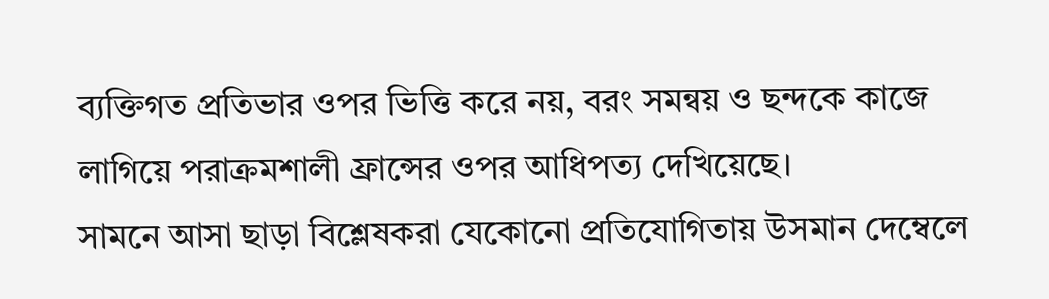ব্যক্তিগত প্রতিভার ওপর ভিত্তি করে নয়, বরং সমন্বয় ও ছন্দকে কাজে লাগিয়ে পরাক্রমশালী ফ্রান্সের ওপর আধিপত্য দেখিয়েছে।
সামনে আসা ছাড়া বিশ্লেষকরা যেকোনো প্রতিযোগিতায় উসমান দেম্বেলে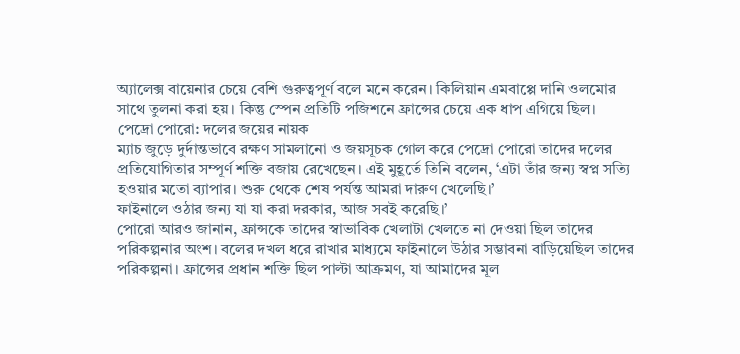অ্যালেক্স বায়েনার চেয়ে বেশি গুরুত্বপূর্ণ বলে মনে করেন। কিলিয়ান এমবাপ্পে দানি ওলমোর সাথে তুলনা করা হয়। কিন্তু স্পেন প্রতিটি পজিশনে ফ্রান্সের চেয়ে এক ধাপ এগিয়ে ছিল।
পেদ্রো পোরো: দলের জয়ের নায়ক
ম্যাচ জুড়ে দুর্দান্তভাবে রক্ষণ সামলানো ও জয়সূচক গোল করে পেদ্রো পোরো তাদের দলের প্রতিযোগিতার সম্পূর্ণ শক্তি বজায় রেখেছেন। এই মুহূর্তে তিনি বলেন, ‘এটা তাঁর জন্য স্বপ্ন সত্যি হওয়ার মতো ব্যাপার। শুরু থেকে শেষ পর্যন্ত আমরা দারুণ খেলেছি।’
ফাইনালে ওঠার জন্য যা যা করা দরকার, আজ সবই করেছি।’
পোরো আরও জানান, ফ্রান্সকে তাদের স্বাভাবিক খেলাটা খেলতে না দেওয়া ছিল তাদের পরিকল্পনার অংশ। বলের দখল ধরে রাখার মাধ্যমে ফাইনালে উঠার সম্ভাবনা বাড়িয়েছিল তাদের পরিকল্পনা। ফ্রান্সের প্রধান শক্তি ছিল পাল্টা আক্রমণ, যা আমাদের মূল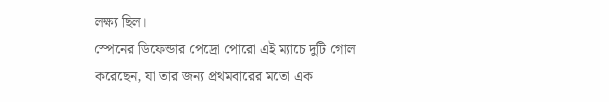লক্ষ্য ছিল।
স্পেনের ডিফেন্ডার পেদ্রো পোরো এই ম্যাচে দুটি গোল করেছেন, যা তার জন্য প্রথমবারের মতো এক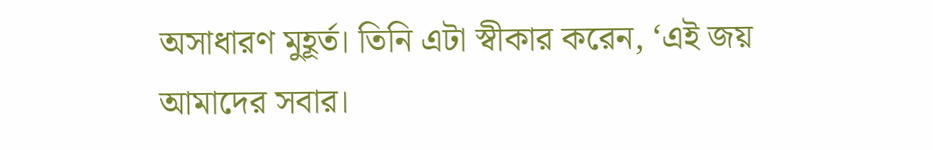অসাধারণ মুহূর্ত। তিনি এটা স্বীকার করেন, ‘এই জয় আমাদের সবার।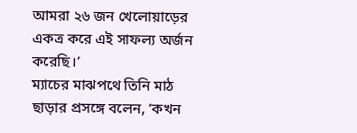আমরা ২৬ জন খেলোয়াড়ের একত্র করে এই সাফল্য অর্জন করেছি।’
ম্যাচের মাঝপথে তিনি মাঠ ছাড়ার প্রসঙ্গে বলেন, ‘কখন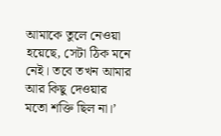আমাকে তুলে নেওয়া হয়েছে, সেটা ঠিক মনে নেই। তবে তখন আমার আর কিছু দেওয়ার মতো শক্তি ছিল না।’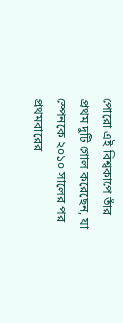পোরো এই বিশ্বকাপে তাঁর প্রথম দুটি গোল করেছেন, যা স্পেনকে ২০১০ সালের পর প্রথমবারের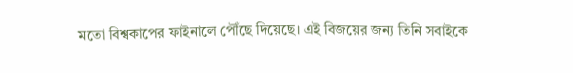মতো বিশ্বকাপের ফাইনালে পৌঁছে দিয়েছে। এই বিজয়ের জন্য তিনি সবাইকে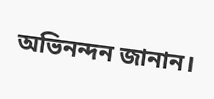অভিনন্দন জানান।